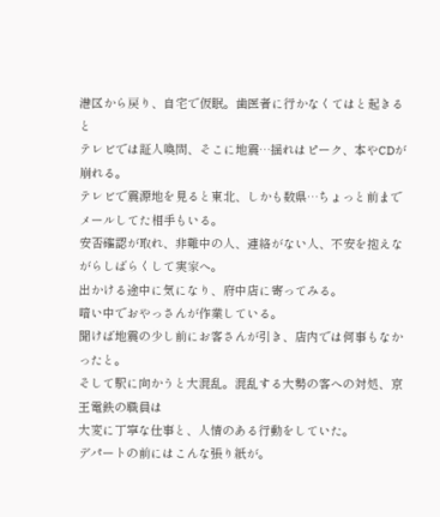港区から戻り、自宅で仮眠。歯医者に行かなくてはと起きると
テレビでは証人喚問、そこに地震…揺れはピーク、本やCDが崩れる。
テレビで震源地を見ると東北、しかも数県…ちょっと前までメールしてた相手もいる。
安否確認が取れ、非難中の人、連絡がない人、不安を抱えながらしばらくして実家へ。
出かける途中に気になり、府中店に寄ってみる。
暗い中でおやっさんが作業している。
聞けば地震の少し前にお客さんが引き、店内では何事もなかったと。
そして駅に向かうと大混乱。混乱する大勢の客への対処、京王電鉄の職員は
大変に丁寧な仕事と、人情のある行動をしていた。
デパートの前にはこんな張り紙が。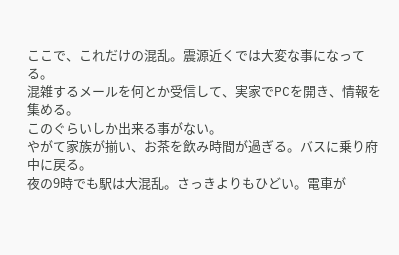ここで、これだけの混乱。震源近くでは大変な事になってる。
混雑するメールを何とか受信して、実家でPCを開き、情報を集める。
このぐらいしか出来る事がない。
やがて家族が揃い、お茶を飲み時間が過ぎる。バスに乗り府中に戻る。
夜の9時でも駅は大混乱。さっきよりもひどい。電車が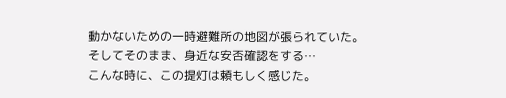動かないための一時避難所の地図が張られていた。
そしてそのまま、身近な安否確認をする…
こんな時に、この提灯は頼もしく感じた。